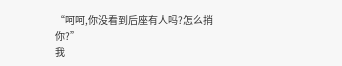“呵呵,你没看到后座有人吗?怎么捎你?”
我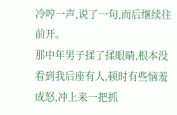冷哼一声,说了一句,而后继续往前开。
那中年男子揉了揉眼睛,根本没看到我后座有人,顿时有些恼羞成怒,冲上来一把抓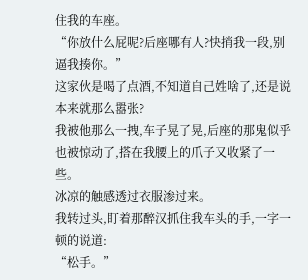住我的车座。
“你放什么屁呢?后座哪有人?快捎我一段,别逼我揍你。”
这家伙是喝了点酒,不知道自己姓啥了,还是说本来就那么嚣张?
我被他那么一拽,车子晃了晃,后座的那鬼似乎也被惊动了,搭在我腰上的爪子又收紧了一些。
冰凉的触感透过衣服渗过来。
我转过头,盯着那醉汉抓住我车头的手,一字一顿的说道:
“松手。”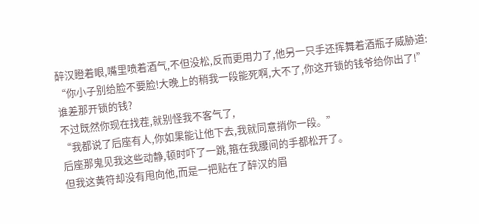醉汉瞪着眼,嘴里喷着酒气,不但没松,反而更用力了,他另一只手还挥舞着酒瓶子威胁道:
“你小子别给脸不要脸!大晚上的稍我一段能死啊,大不了,你这开锁的钱爷给你出了!”
谁差那开锁的钱?
不过既然你现在找茬,就别怪我不客气了,
“我都说了后座有人,你如果能让他下去,我就同意捎你一段。”
后座那鬼见我这些动静,顿时吓了一跳,箍在我腰间的手都松开了。
但我这黄符却没有甩向他,而是一把贴在了醉汉的眉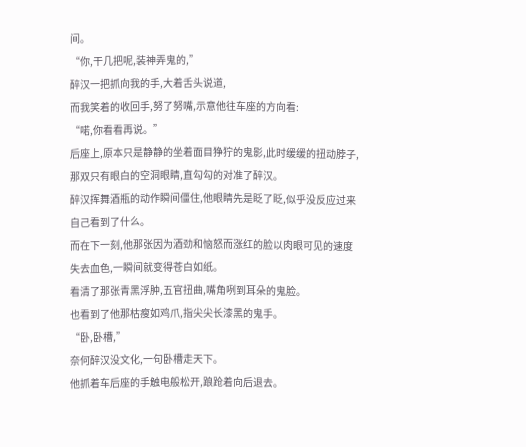间。
“你,干几把呢,装神弄鬼的,”
醉汉一把抓向我的手,大着舌头说道,
而我笑着的收回手,努了努嘴,示意他往车座的方向看:
“喏,你看看再说。”
后座上,原本只是静静的坐着面目狰狞的鬼影,此时缓缓的扭动脖子,那双只有眼白的空洞眼睛,直勾勾的对准了醉汉。
醉汉挥舞酒瓶的动作瞬间僵住,他眼睛先是眨了眨,似乎没反应过来自己看到了什么。
而在下一刻,他那张因为酒劲和恼怒而涨红的脸以肉眼可见的速度失去血色,一瞬间就变得苍白如纸。
看清了那张青黑浮肿,五官扭曲,嘴角咧到耳朵的鬼脸。
也看到了他那枯瘦如鸡爪,指尖尖长漆黑的鬼手。
“卧,卧槽,”
奈何醉汉没文化,一句卧槽走天下。
他抓着车后座的手触电般松开,踉跄着向后退去。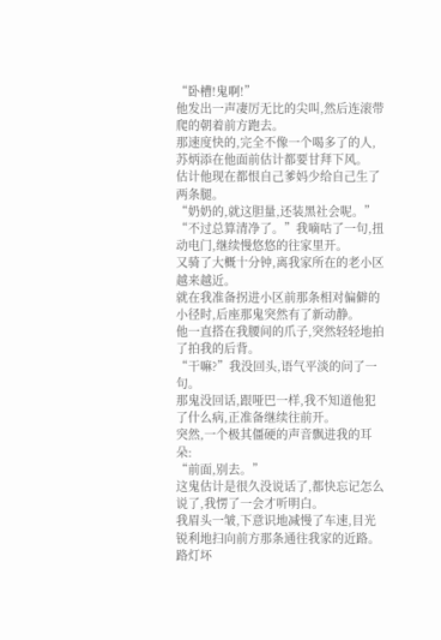“卧槽!鬼啊!”
他发出一声凄厉无比的尖叫,然后连滚带爬的朝着前方跑去。
那速度快的,完全不像一个喝多了的人,苏炳添在他面前估计都要甘拜下风。
估计他现在都恨自己爹妈少给自己生了两条腿。
“奶奶的,就这胆量,还装黑社会呢。”
“不过总算清净了。”我嘀咕了一句,扭动电门,继续慢悠悠的往家里开。
又骑了大概十分钟,离我家所在的老小区越来越近。
就在我准备拐进小区前那条相对偏僻的小径时,后座那鬼突然有了新动静。
他一直搭在我腰间的爪子,突然轻轻地拍了拍我的后背。
“干嘛?”我没回头,语气平淡的问了一句。
那鬼没回话,跟哑巴一样,我不知道他犯了什么病,正准备继续往前开。
突然,一个极其僵硬的声音飘进我的耳朵:
“前面,别去。”
这鬼估计是很久没说话了,都快忘记怎么说了,我愣了一会才听明白。
我眉头一皱,下意识地减慢了车速,目光锐利地扫向前方那条通往我家的近路。
路灯坏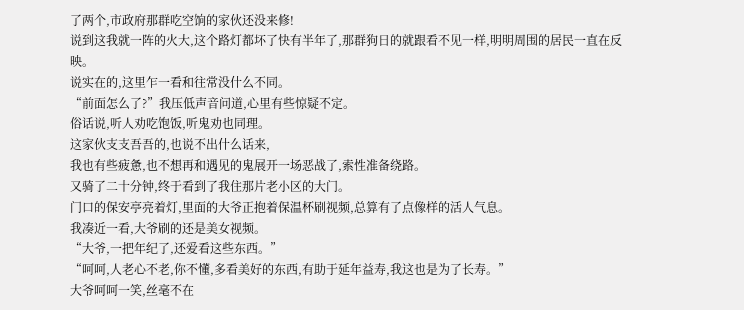了两个,市政府那群吃空饷的家伙还没来修!
说到这我就一阵的火大,这个路灯都坏了快有半年了,那群狗日的就跟看不见一样,明明周围的居民一直在反映。
说实在的,这里乍一看和往常没什么不同。
“前面怎么了?”我压低声音问道,心里有些惊疑不定。
俗话说,听人劝吃饱饭,听鬼劝也同理。
这家伙支支吾吾的,也说不出什么话来,
我也有些疲惫,也不想再和遇见的鬼展开一场恶战了,索性准备绕路。
又骑了二十分钟,终于看到了我住那片老小区的大门。
门口的保安亭亮着灯,里面的大爷正抱着保温杯刷视频,总算有了点像样的活人气息。
我凑近一看,大爷刷的还是美女视频。
“大爷,一把年纪了,还爱看这些东西。”
“呵呵,人老心不老,你不懂,多看美好的东西,有助于延年益寿,我这也是为了长寿。”
大爷呵呵一笑,丝毫不在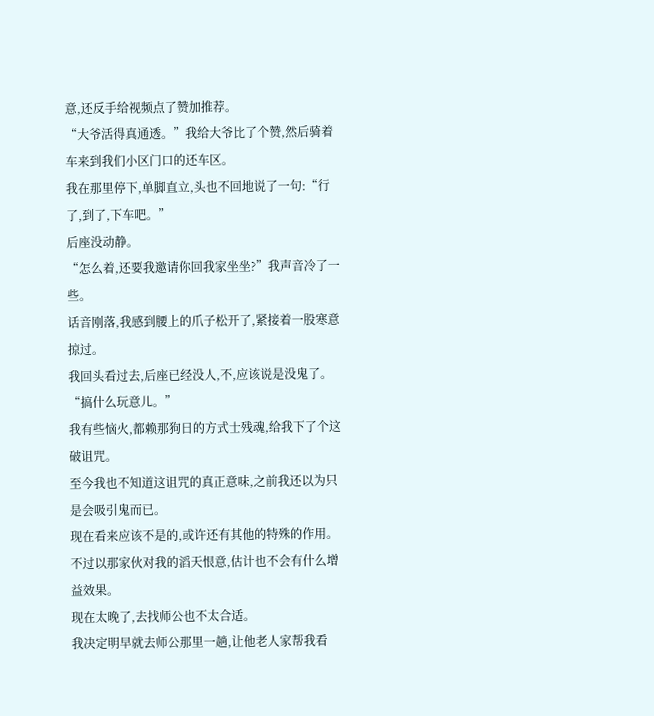意,还反手给视频点了赞加推荐。
“大爷活得真通透。”我给大爷比了个赞,然后骑着车来到我们小区门口的还车区。
我在那里停下,单脚直立,头也不回地说了一句:“行了,到了,下车吧。”
后座没动静。
“怎么着,还要我邀请你回我家坐坐?”我声音冷了一些。
话音刚落,我感到腰上的爪子松开了,紧接着一股寒意掠过。
我回头看过去,后座已经没人,不,应该说是没鬼了。
“搞什么玩意儿。”
我有些恼火,都赖那狗日的方式士残魂,给我下了个这破诅咒。
至今我也不知道这诅咒的真正意味,之前我还以为只是会吸引鬼而已。
现在看来应该不是的,或许还有其他的特殊的作用。
不过以那家伙对我的滔天恨意,估计也不会有什么增益效果。
现在太晚了,去找师公也不太合适。
我决定明早就去师公那里一趟,让他老人家帮我看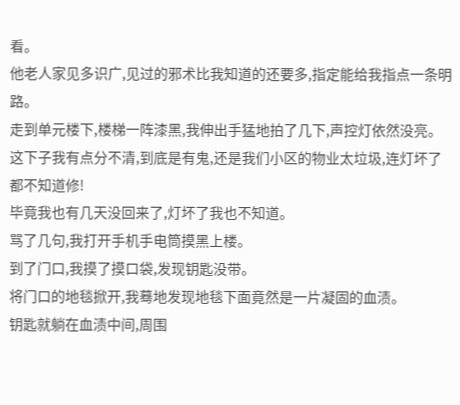看。
他老人家见多识广,见过的邪术比我知道的还要多,指定能给我指点一条明路。
走到单元楼下,楼梯一阵漆黑,我伸出手猛地拍了几下,声控灯依然没亮。
这下子我有点分不清,到底是有鬼,还是我们小区的物业太垃圾,连灯坏了都不知道修!
毕竟我也有几天没回来了,灯坏了我也不知道。
骂了几句,我打开手机手电筒摸黑上楼。
到了门口,我摸了摸口袋,发现钥匙没带。
将门口的地毯掀开,我蓦地发现地毯下面竟然是一片凝固的血渍。
钥匙就躺在血渍中间,周围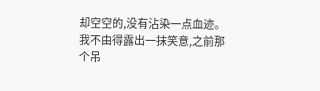却空空的,没有沾染一点血迹。
我不由得露出一抹笑意,之前那个吊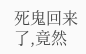死鬼回来了,竟然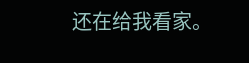还在给我看家。